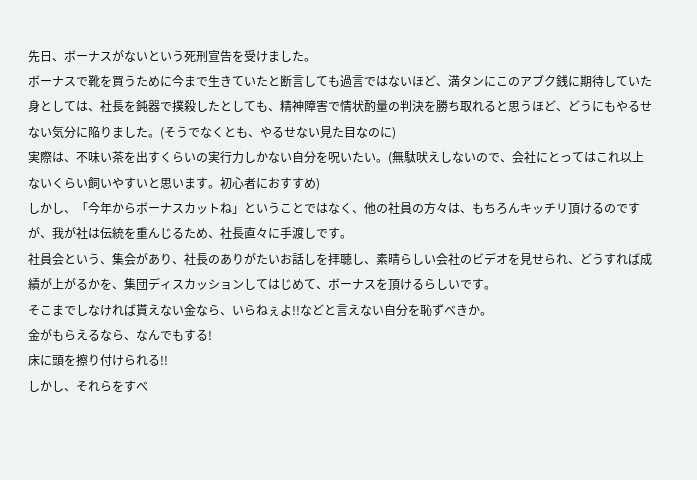先日、ボーナスがないという死刑宣告を受けました。
ボーナスで靴を買うために今まで生きていたと断言しても過言ではないほど、満タンにこのアブク銭に期待していた身としては、社長を鈍器で撲殺したとしても、精神障害で情状酌量の判決を勝ち取れると思うほど、どうにもやるせない気分に陥りました。(そうでなくとも、やるせない見た目なのに)
実際は、不味い茶を出すくらいの実行力しかない自分を呪いたい。(無駄吠えしないので、会社にとってはこれ以上ないくらい飼いやすいと思います。初心者におすすめ)
しかし、「今年からボーナスカットね」ということではなく、他の社員の方々は、もちろんキッチリ頂けるのですが、我が社は伝統を重んじるため、社長直々に手渡しです。
社員会という、集会があり、社長のありがたいお話しを拝聴し、素晴らしい会社のビデオを見せられ、どうすれば成績が上がるかを、集団ディスカッションしてはじめて、ボーナスを頂けるらしいです。
そこまでしなければ貰えない金なら、いらねぇよ!!などと言えない自分を恥ずべきか。
金がもらえるなら、なんでもする!
床に頭を擦り付けられる!!
しかし、それらをすべ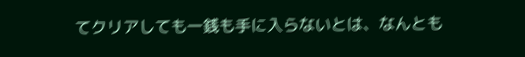てクリアしても一銭も手に入らないとは、なんとも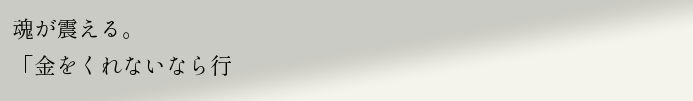魂が震える。
「金をくれないなら行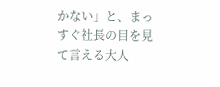かない」と、まっすぐ社長の目を見て言える大人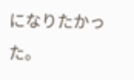になりたかった。